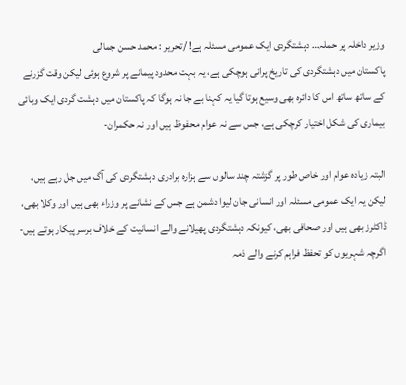وزیر داخلہ پر حملہ… دہشتگردی ایک عمومی مسئلہ ہے! /تحریر : محمد حسن جمالی
پاکستان میں دہشتگردی کی تاریخ پرانی ہوچکی ہے، یہ بہت محدود پیمانے پر شروع ہوئی لیکن وقت گزرنے کے ساتھ ساتھ اس کا دائرہ بھی وسیع ہوتا گیا یہ کہنا بے جا نہ ہوگا کہ پاکستان میں دہشت گردی ایک وبائی بیماری کی شکل اختیار کرچکی ہے، جس سے نہ عوام محفوظ ہیں اور نہ حکمران-

البتہ زیادہ عوام اور خاص طور پر گزشتہ چند سالوں سے ہزارہ برادری دہشتگردی کی آگ میں جل رہے ہیں، لیکن یہ ایک عمومی مسئلہ اور انسانی جان لیوا دشمن ہے جس کے نشانے پر وزراء بھی ہیں اور وکلا بھی، ڈاکٹرز بھی ہیں اور صحافی بھی، کیونکہ دہشتگردی پھیلانے والے انسانیت کے خلاف برسر پیکار ہوتے ہیں-
اگرچہ شہریوں کو تحفظ فراہم کرنے والے ذمہ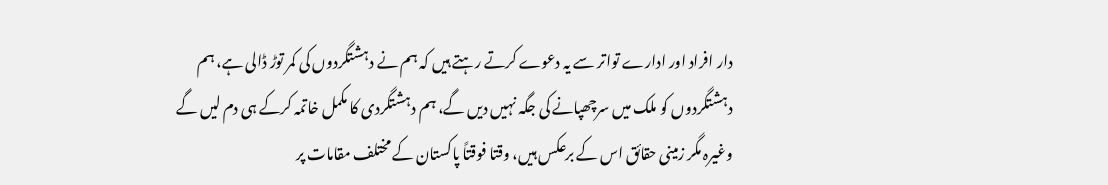دار افراد اور ادارے تواتر سے یہ دعوے کرتے رہتے ہیں کہ ہم نے دہشتگردوں کی کمر توڑ ڈالی ہے، ہم دہشتگردوں کو ملک میں سرچھپانے کی جگہ نہیں دیں گے، ہم دہشتگردی کا مکمل خاتمہ کرکے ہی دم لیں گے وغیرہ مگر زمینی حقائق اس کے برعکس ہیں، وقتا فوقتاً پاکستان کے مختلف مقامات پر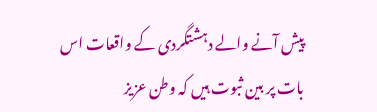پیش آنے والے دہشتگردی کے واقعات اس بات پر بین ثبوت ہیں کہ وطن عزیز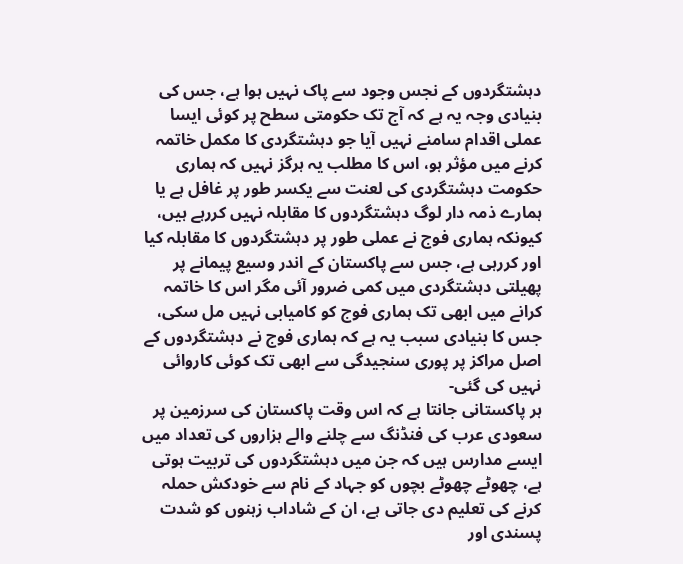دہشتگردوں کے نجس وجود سے پاک نہیں ہوا ہے، جس کی بنیادی وجہ یہ ہے کہ آج تک حکومتی سطح پر کوئی ایسا عملی اقدام سامنے نہیں آیا جو دہشتگردی کا مکمل خاتمہ کرنے میں مؤثر ہو، اس کا مطلب یہ ہرگز نہیں کہ ہماری حکومت دہشتگردی کی لعنت سے یکسر طور پر غافل ہے یا ہمارے ذمہ دار لوگ دہشتگردوں کا مقابلہ نہیں کررہے ہیں، کیونکہ ہماری فوج نے عملی طور پر دہشتگردوں کا مقابلہ کیا اور کررہی ہے، جس سے پاکستان کے اندر وسیع پیمانے پر پھیلتی دہشتگردی میں کمی ضرور آئی مگر اس کا خاتمہ کرانے میں ابھی تک ہماری فوج کو کامیابی نہیں مل سکی، جس کا بنیادی سبب یہ ہے کہ ہماری فوج نے دہشتگردوں کے اصل مراکز پر پوری سنجیدگی سے ابھی تک کوئی کاروائی نہیں کی گئی-
ہر پاکستانی جانتا ہے کہ اس وقت پاکستان کی سرزمین پر سعودی عرب کی فنڈنگ سے چلنے والے ہزاروں کی تعداد میں ایسے مدارس ہیں کہ جن میں دہشتگردوں کی تربیت ہوتی ہے، چھوٹے چھوٹے بچوں کو جہاد کے نام سے خودکش حملہ کرنے کی تعلیم دی جاتی ہے، ان کے شاداب زہنوں کو شدت پسندی اور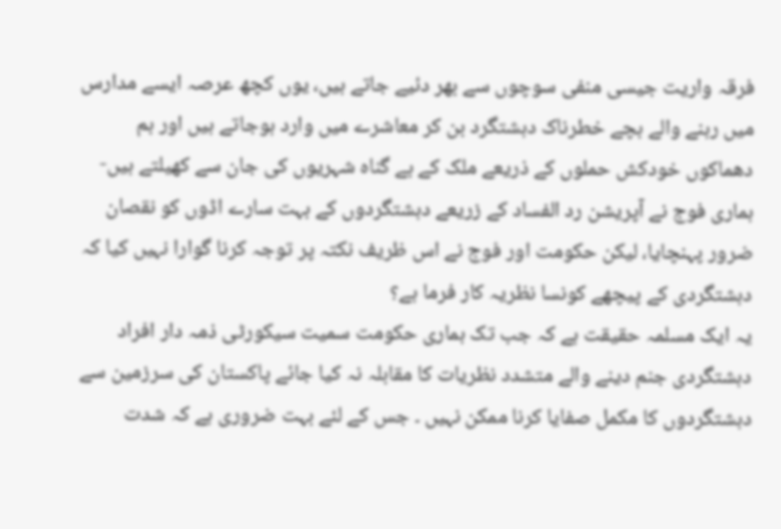فرقہ واریت جیسی منفی سوچوں سے بھر دئیے جاتے ہیں، یوں کچھ عرصہ ایسے مدارس میں رہنے والے بچے خطرناک دہشتگرد بن کر معاشرے میں وارد ہوجاتے ہیں اور بم دھماکوں خودکش حملوں کے ذریعے ملک کے بے گناہ شہریوں کی جان سے کھیلتے ہیں-ہماری فوج نے آپریشن رد الفساد کے زریعے دہشتگردوں کے بہت سارے اڈوں کو نقصان ضرور پہنچایا، لیکن حکومت اور فوج نے اس ظریف نکتہ پر توجہ کرنا گوارا نہیں کیا کہ دہشتگردی کے پیچھے کونسا نظریہ کار فرما ہے؟
یہ ایک مسلمہ حقیقت ہے کہ جب تک ہماری حکومت سمیت سیکورٹی ذمہ دار افراد دہشتگردی جنم دینے والے متشدد نظریات کا مقابلہ نہ کیا جائے پاکستان کی سرزمین سے دہشتگردوں کا مکمل صفایا کرنا ممکن نہیں ۔ جس کے لئے بہت ضروری ہے کہ شدت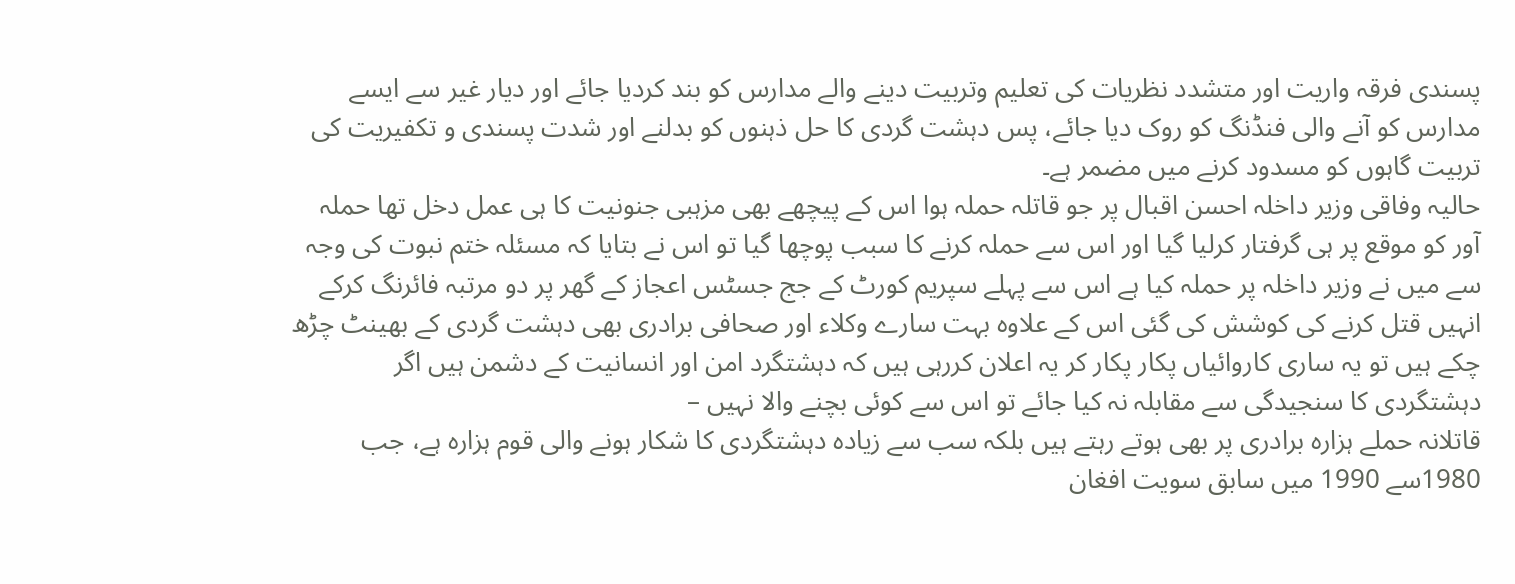پسندی فرقہ واریت اور متشدد نظریات کی تعلیم وتربیت دینے والے مدارس کو بند کردیا جائے اور دیار غیر سے ایسے مدارس کو آنے والی فنڈنگ کو روک دیا جائے، پس دہشت گردی کا حل ذہنوں کو بدلنے اور شدت پسندی و تکفیریت کی تربیت گاہوں کو مسدود کرنے میں مضمر ہے۔
حالیہ وفاقی وزیر داخلہ احسن اقبال پر جو قاتلہ حملہ ہوا اس کے پیچھے بھی مزہبی جنونیت کا ہی عمل دخل تھا حملہ آور کو موقع پر ہی گرفتار کرلیا گیا اور اس سے حملہ کرنے کا سبب پوچھا گیا تو اس نے بتایا کہ مسئلہ ختم نبوت کی وجہ سے میں نے وزیر داخلہ پر حملہ کیا ہے اس سے پہلے سپریم کورٹ کے جج جسٹس اعجاز کے گھر پر دو مرتبہ فائرنگ کرکے انہیں قتل کرنے کی کوشش کی گئی اس کے علاوہ بہت سارے وکلاء اور صحافی برادری بھی دہشت گردی کے بھینٹ چڑھ چکے ہیں تو یہ ساری کاروائیاں پکار پکار کر یہ اعلان کررہی ہیں کہ دہشتگرد امن اور انسانیت کے دشمن ہیں اگر دہشتگردی کا سنجیدگی سے مقابلہ نہ کیا جائے تو اس سے کوئی بچنے والا نہیں –
قاتلانہ حملے ہزارہ برادری پر بھی ہوتے رہتے ہیں بلکہ سب سے زیادہ دہشتگردی کا شکار ہونے والی قوم ہزارہ ہے، جب 1980سے 1990 میں سابق سویت افغان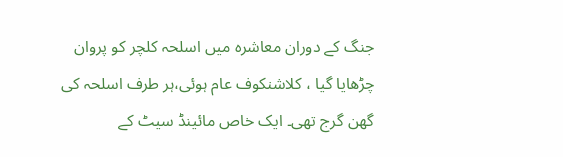جنگ کے دوران معاشرہ میں اسلحہ کلچر کو پروان چڑھایا گیا ، کلاشنکوف عام ہوئی،ہر طرف اسلحہ کی گھن گرج تھی۔ ایک خاص مائینڈ سیٹ کے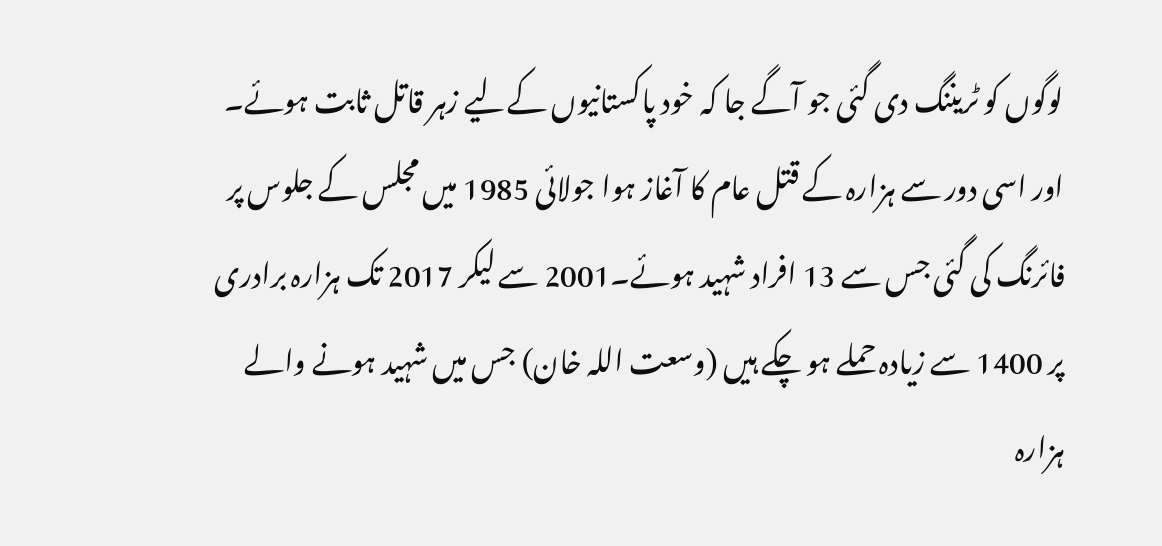لوگوں کو ٹریننگ دی گئی جو آگے جا کہ خود پاکستانیوں کےلیے زہر قاتل ثابت ہوئے۔ اور اسی دور سے ہزارہ کے قتل عام کا آغاز ہوا جولائی 1985 میں مجلس کے جلوس پر فائرنگ کی گئی جس سے 13 افراد شہید ہوئے۔2001 سے لیکر 2017 تک ہزارہ برادری پر 1400 سے زیادہ حملے ہو چکے ہیں (وسعت اللہ خان) جس میں شہید ہونے والے ہزارہ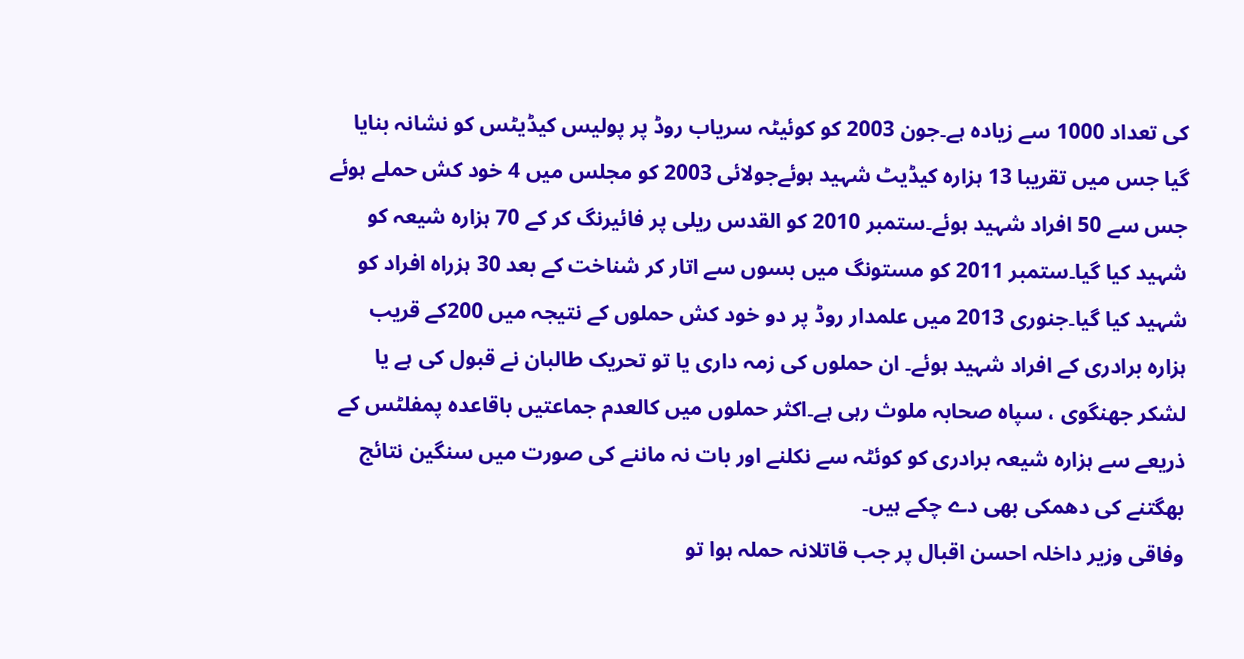کی تعداد 1000 سے زیادہ ہے۔جون 2003 کو کوئیٹہ سریاب روڈ پر پولیس کیڈیٹس کو نشانہ بنایا گیا جس میں تقریبا 13 ہزارہ کیڈیٹ شہید ہوئےجولائی 2003 کو مجلس میں 4 خود کش حملے ہوئے جس سے 50 افراد شہید ہوئے۔ستمبر 2010 کو القدس ریلی پر فائیرنگ کر کے 70 ہزارہ شیعہ کو شہید کیا گیا۔ستمبر 2011 کو مستونگ میں بسوں سے اتار کر شناخت کے بعد 30 ہزراہ افراد کو شہید کیا گیا۔جنوری 2013 میں علمدار روڈ پر دو خود کش حملوں کے نتیجہ میں 200کے قریب ہزارہ برادری کے افراد شہید ہوئے۔ ان حملوں کی زمہ داری یا تو تحریک طالبان نے قبول کی ہے یا لشکر جھنگوی ، سپاہ صحابہ ملوث رہی ہے۔اکثر حملوں میں کالعدم جماعتیں باقاعدہ پمفلٹس کے ذریعے سے ہزارہ شیعہ برادری کو کوئٹہ سے نکلنے اور بات نہ ماننے کی صورت میں سنگین نتائج بھگتنے کی دھمکی بھی دے چکے ہیں۔
وفاقی وزیر داخلہ احسن اقبال پر جب قاتلانہ حملہ ہوا تو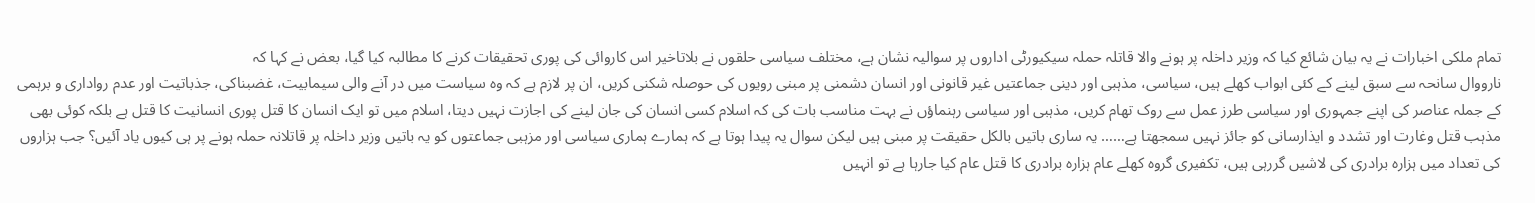تمام ملکی اخبارات نے یہ بیان شائع کیا کہ وزیر داخلہ پر ہونے والا قاتلہ حملہ سیکیورٹی اداروں پر سوالیہ نشان ہے، مختلف سیاسی حلقوں نے بلاتاخیر اس کاروائی کی پوری تحقیقات کرنے کا مطالبہ کیا گیا، بعض نے کہا کہ
نارووال سانحہ سے سبق لینے کے کئی ابواب کھلے ہیں، سیاسی، مذہبی اور دینی جماعتیں غیر قانونی اور انسان دشمنی پر مبنی رویوں کی حوصلہ شکنی کریں، ان پر لازم ہے کہ وہ سیاست میں در آنے والی سیمابیت، غضبناکی، جذباتیت اور عدم رواداری و برہمی کے جملہ عناصر کی اپنے جمہوری اور سیاسی طرز عمل سے روک تھام کریں، مذہبی اور سیاسی رہنماؤں نے بہت مناسب بات کی کہ اسلام کسی انسان کی جان لینے کی اجازت نہیں دیتا، اسلام میں تو ایک انسان کا قتل پوری انسانیت کا قتل ہے بلکہ کوئی بھی مذہب قتل وغارت اور تشدد و ایذارسانی کو جائز نہیں سمجھتا ہے…… یہ ساری باتیں بالکل حقیقت پر مبنی ہیں لیکن سوال یہ پیدا ہوتا ہے کہ ہمارے ہماری سیاسی اور مزہبی جماعتوں کو یہ باتیں وزیر داخلہ پر قاتلانہ حملہ ہونے پر ہی کیوں یاد آئیں؟ جب ہزاروں کی تعداد میں ہزارہ برادری کی لاشیں گررہی ہیں، تکفیری گروہ کھلے عام ہزارہ برادری کا قتل عام کیا جارہا ہے تو انہیں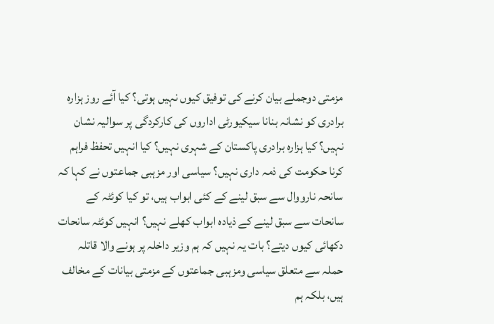مزمتی دوجملے بیان کرنے کی توفیق کیوں نہیں ہوتی؟ کیا آئے روز ہزارہ برادری کو نشانہ بنانا سیکیورٹی اداروں کی کارکردگی پر سوالیہ نشان نہیں؟ کیا ہزارہ برادری پاکستان کے شہری نہیں؟ کیا انہیں تحفظ فراہم کرنا حکومت کی ذمہ داری نہیں؟ سیاسی اور مزہبی جماعتوں نے کہا کہ سانحہ نارووال سے سبق لینے کے کئی ابواب ہیں، تو کیا کوئٹہ کے سانحات سے سبق لینے کے ذیادہ ابواب کھلے نہیں؟ انہیں کوئٹہ سانحات دکھائی کیوں دیتے؟ بات یہ نہیں کہ ہم وزیر داخلہ پر ہونے والا قاتلہ حملہ سے متعلق سیاسی ومزہبی جماعتوں کے مزمتی بیانات کے مخالف ہیں، بلکہ ہم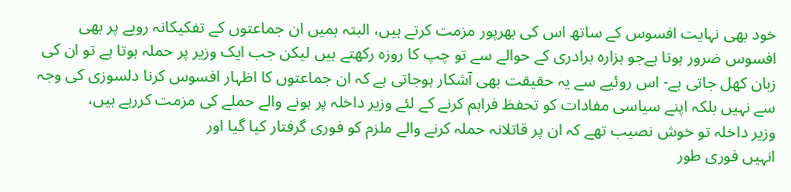خود بھی نہایت افسوس کے ساتھ اس کی بھرپور مزمت کرتے ہیں، البتہ ہمیں ان جماعتوں کے تفکیکانہ رویے پر بھی افسوس ضرور ہوتا ہےجو ہزارہ برادری کے حوالے سے تو چپ کا روزہ رکھتے ہیں لیکن جب ایک وزیر پر حملہ ہوتا ہے تو ان کی زبان کھل جاتی ہے- اس روئیے سے یہ حقیقت بھی آشکار ہوجاتی ہے کہ ان جماعتوں کا اظہار افسوس کرنا دلسوزی کی وجہ سے نہیں بلکہ اپنے سیاسی مفادات کو تحفظ فراہم کرنے کے لئے وزیر داخلہ پر ہونے والے حملے کی مزمت کررہے ہیں،
وزیر داخلہ تو خوش نصیب تھے کہ ان پر قاتلانہ حملہ کرنے والے ملزم کو فوری گرفتار کیا گیا اور
انہیں فوری طور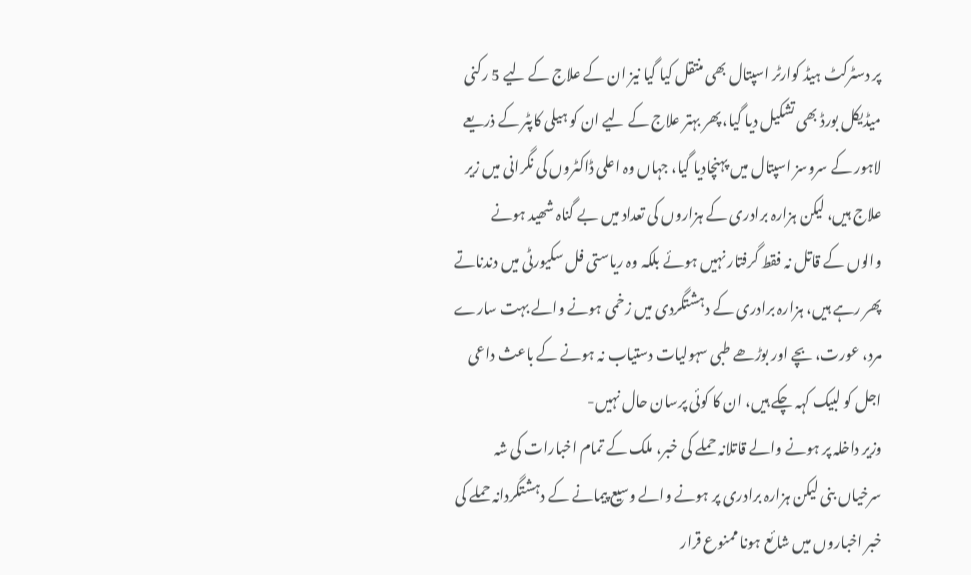پر دسٹرکٹ ہیڈ کوارٹر اسپتال بھی منتقل کیا گیا نیز ان کے علاج کے لیے 5 رکنی میڈیکل بورڈ بھی تشکیل دیا گیا، پھر بہتر علاج کے لیے ان کو ہیلی کاپٹر کے ذریعے لاہور کے سروسز اسپتال میں پہنچادیا گیا، جہاں وہ اعلی ڈاکٹروں کی نگرانی میں زیر علاج ہیں، لیکن ہزارہ برادری کے ہزاروں کی تعداد میں بے گناہ شھید ہونے والوں کے قاتل نہ فقط گرفتار نہیں ہوئے بلکہ وہ ریاستی فل سکیورٹی میں دندناتے پھر رہے ہیں، ہزارہ برادری کے دہشتگردی میں زخمی ہونے والے بہت سارے مرد، عورت، بچے اور بوڑھے طبی سہولیات دستیاب نہ ہونے کے باعث داعی اجل کو لبیک کہہ چکے ہیں، ان کا کوئی پرسان حال نہیں-
وزیر داخلہ پر ہونے والے قاتلانہ حملے کی خبر، ملک کے تمام اخبارات کی شہ سرخیاں بنی لیکن ہزارہ برادری پر ہونے والے وسیع پیمانے کے دہشتگردانہ حملے کی خبر اخباروں میں شائع ہونا ممنوع قرار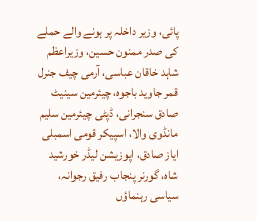پائی، وزیر داخلہ پر ہونے والے حملے کی صدر ممنون حسین، وزیراعظم شاہد خاقان عباسی، آرمی چیف جنرل قمر جاوید باجوہ، چیئرمین سینیٹ صادق سنجرانی، ڈپٹی چیئرمین سلیم مانڈوی والا، اسپیکر قومی اسمبلی ایاز صادق، اپوزیشن لیڈر خورشید شاہ، گورنر پنجاب رفیق رجوانہ، سیاسی رہنماؤں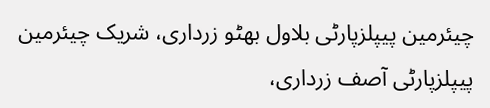چیئرمین پیپلزپارٹی بلاول بھٹو زرداری، شریک چیئرمین پیپلزپارٹی آصف زرداری،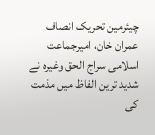چیئرمین تحریک انصاف عمران خان، امیرجماعت اسلامی سراج الحق وغیرہ نے شدید ترین الفاظ میں مذمت کی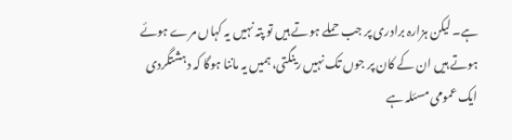ہے۔ لیکن ہزارہ برادری پر جب حملے ہوتے ہیں تو پتہ نہیں یہ کہاں مرے ہوئے ہوتے ہیں ان کے کان پر جوں تک نہیں رینگتی، ہمیں یہ ماننا ہوگا کہ دہشتگردی ایک عمومی مسئلہ ہے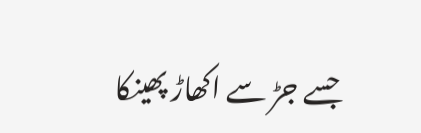جسے جڑ سے اکھاڑ پھینکا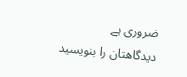ضروری ہے
دیدگاهتان را بنویسید